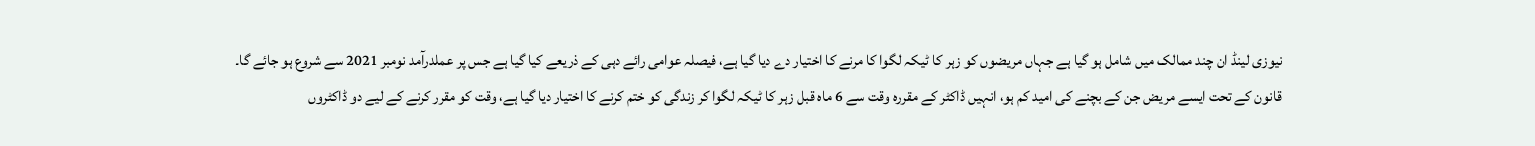نیوزی لینڈ ان چند ممالک میں شامل ہو گیا ہے جہاں مریضوں کو زہر کا ٹیکہ لگوا کا مرنے کا اختیار دے دیا گیا ہے، فیصلہ عوامی رائے دہی کے ذریعے کیا گیا ہے جس پر عملدرآمد نومبر 2021 سے شروع ہو جائے گا۔
قانون کے تحت ایسے مریض جن کے بچنے کی امید کم ہو، انہیں ڈاکٹر کے مقررہ وقت سے 6 ماہ قبل زہر کا ٹیکہ لگوا کر زندگی کو ختم کرنے کا اختیار دیا گیا ہے، وقت کو مقرر کرنے کے لیے دو ڈاکٹروں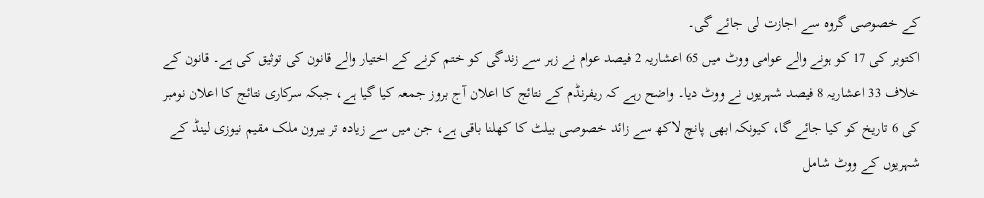کے خصوصی گروہ سے اجازت لی جائے گی۔
اکتوبر کی 17 کو ہونے والے عوامی ووٹ میں 65 اعشاریہ 2 فیصد عوام نے زہر سے زندگی کو ختم کرنے کے اختیار والے قانون کی توثیق کی ہے۔ قانون کے خلاف 33 اعشاریہ 8 فیصد شہریوں نے ووٹ دیا۔ واضح رہے کہ ریفرنڈم کے نتائج کا اعلان آج بروز جمعہ کیا گیا ہے، جبکہ سرکاری نتائج کا اعلان نومبر کی 6 تاریخ کو کیا جائے گا، کیونکہ ابھی پانچ لاکھ سے زائد خصوصی بیلٹ کا کھلنا باقی ہے، جن میں سے زیادہ تر بیرون ملک مقیم نیوزی لینڈ کے شہریوں کے ووٹ شامل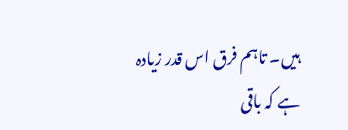ہیں۔ تاہم فرق اس قدر زیادہ ہے کہ باقی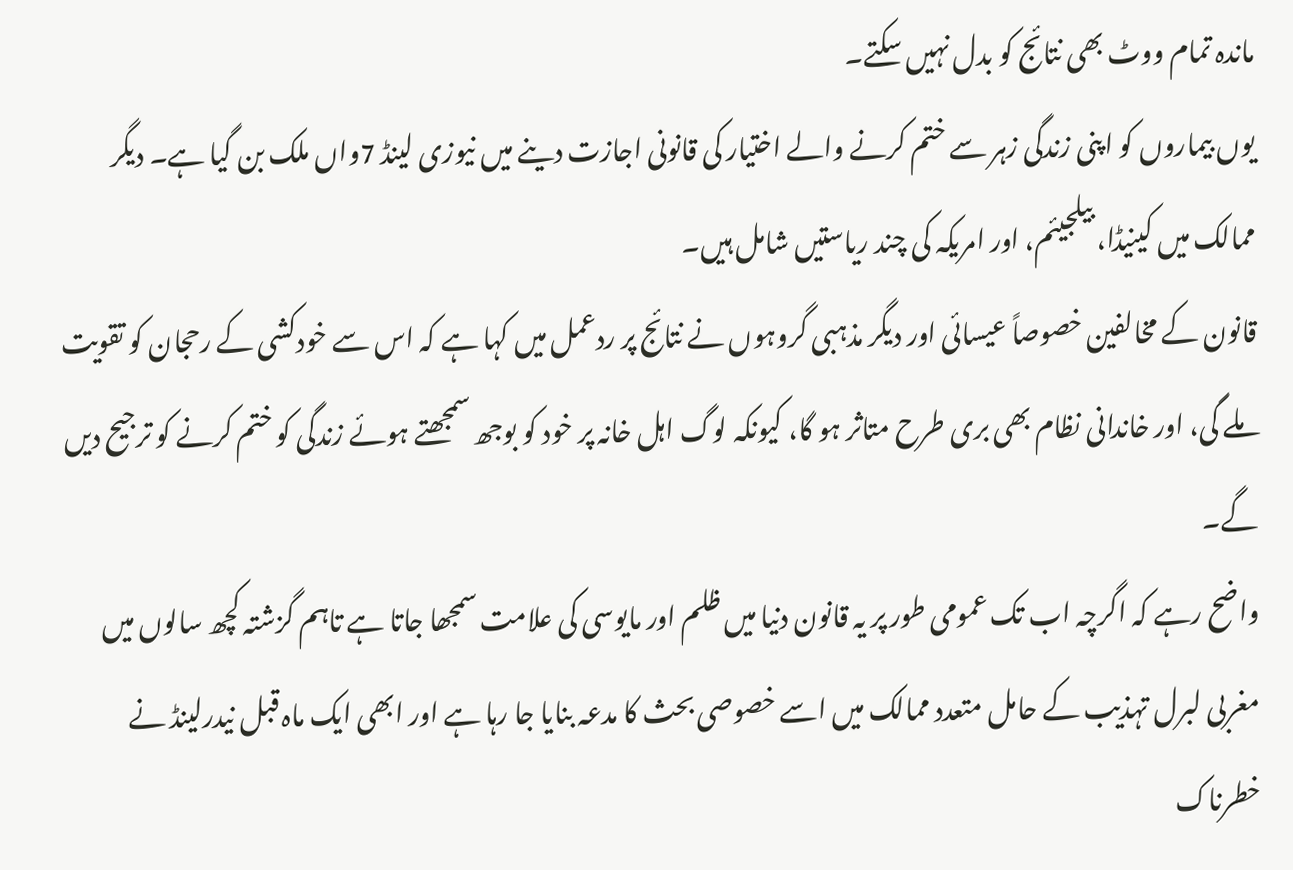ماندہ تمام ووٹ بھی نتائج کو بدل نہیں سکتے۔
یوں بیماروں کو اپنی زندگی زہر سے ختم کرنے والے اختیار کی قانونی اجازت دینے میں نیوزی لینڈ 7واں ملک بن گیا ہے۔ دیگر ممالک میں کینیڈا، بیلجیئم، اور امریکہ کی چند ریاستیں شامل ہیں۔
قانون کے مخالفین خصوصاً عیسائی اور دیگر مذہبی گروہوں نے نتائج پر ردعمل میں کہا ہے کہ اس سے خودکشی کے رحجان کو تقویت ملے گی، اور خاندانی نظام بھی بری طرح متاثر ہو گا، کیونکہ لوگ اہل خانہ پر خود کو بوجھ سمجھتے ہوئے زندگی کو ختم کرنے کو ترجیح دیں گے۔
واضح رہے کہ اگرچہ اب تک عمومی طور پر یہ قانون دنیا میں ظلم اور مایوسی کی علامت سمجھا جاتا ہے تاہم گزشتہ کچھ سالوں میں مغربی لبرل تہذیب کے حامل متعدد ممالک میں اسے خصوصی بحث کا مدعہ بنایا جا رہا ہے اور ابھی ایک ماہ قبل نیدرلینڈ نے خطرناک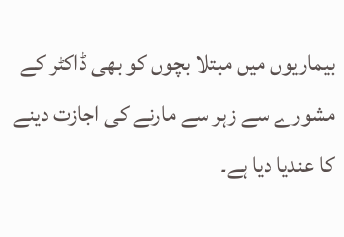بیماریوں میں مبتلا بچوں کو بھی ڈاکٹر کے مشورے سے زہر سے مارنے کی اجازت دینے کا عندیا دیا ہے۔